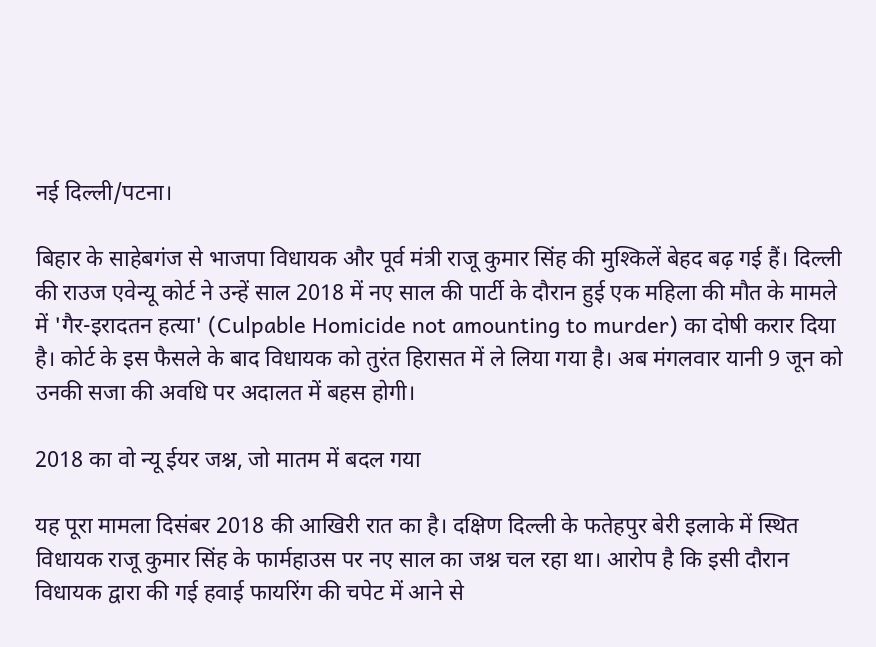नई दिल्ली/पटना।

बिहार के साहेबगंज से भाजपा विधायक और पूर्व मंत्री राजू कुमार सिंह की मुश्किलें बेहद बढ़ गई हैं। दिल्ली की राउज एवेन्यू कोर्ट ने उन्हें साल 2018 में नए साल की पार्टी के दौरान हुई एक महिला की मौत के मामले में 'गैर-इरादतन हत्या' (Culpable Homicide not amounting to murder) का दोषी करार दिया है। कोर्ट के इस फैसले के बाद विधायक को तुरंत हिरासत में ले लिया गया है। अब मंगलवार यानी 9 जून को उनकी सजा की अवधि पर अदालत में बहस होगी।

2018 का वो न्यू ईयर जश्न, जो मातम में बदल गया

यह पूरा मामला दिसंबर 2018 की आखिरी रात का है। दक्षिण दिल्ली के फतेहपुर बेरी इलाके में स्थित विधायक राजू कुमार सिंह के फार्महाउस पर नए साल का जश्न चल रहा था। आरोप है कि इसी दौरान विधायक द्वारा की गई हवाई फायरिंग की चपेट में आने से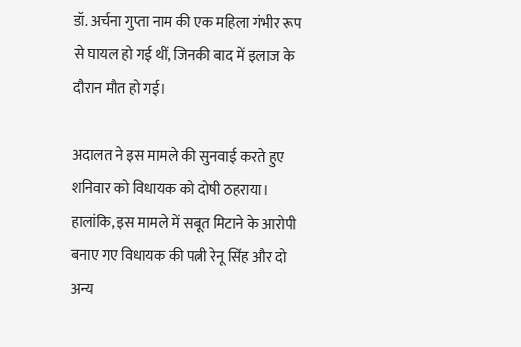डॉ. अर्चना गुप्ता नाम की एक महिला गंभीर रूप से घायल हो गई थीं, जिनकी बाद में इलाज के दौरान मौत हो गई।

अदालत ने इस मामले की सुनवाई करते हुए शनिवार को विधायक को दोषी ठहराया। हालांकि, इस मामले में सबूत मिटाने के आरोपी बनाए गए विधायक की पत्नी रेनू सिंह और दो अन्य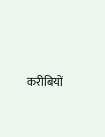करीबियों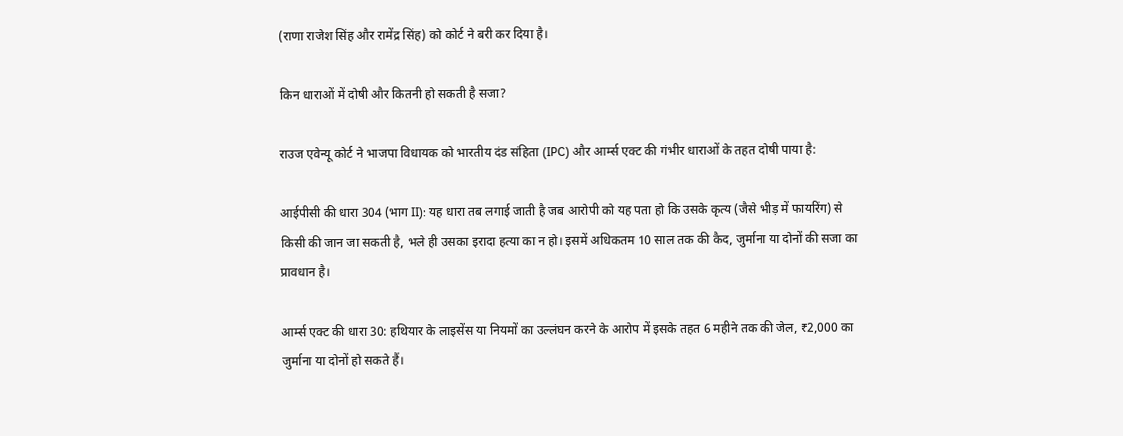(राणा राजेश सिंह और रामेंद्र सिंह) को कोर्ट ने बरी कर दिया है।

किन धाराओं में दोषी और कितनी हो सकती है सजा?

राउज एवेन्यू कोर्ट ने भाजपा विधायक को भारतीय दंड संहिता (IPC) और आर्म्स एक्ट की गंभीर धाराओं के तहत दोषी पाया है:

आईपीसी की धारा 304 (भाग II): यह धारा तब लगाई जाती है जब आरोपी को यह पता हो कि उसके कृत्य (जैसे भीड़ में फायरिंग) से किसी की जान जा सकती है, भले ही उसका इरादा हत्या का न हो। इसमें अधिकतम 10 साल तक की कैद, जुर्माना या दोनों की सजा का प्रावधान है।

आर्म्स एक्ट की धारा 30: हथियार के लाइसेंस या नियमों का उल्लंघन करने के आरोप में इसके तहत 6 महीने तक की जेल, ₹2,000 का जुर्माना या दोनों हो सकते हैं।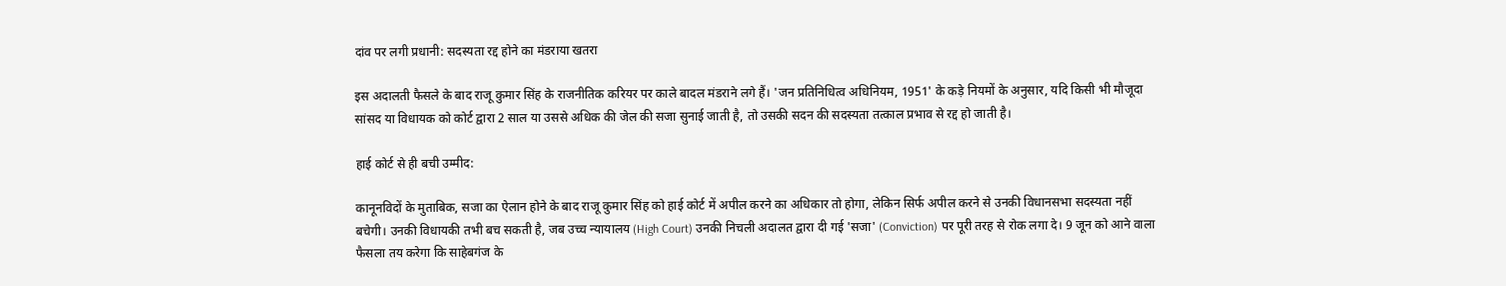दांव पर लगी प्रधानी: सदस्यता रद्द होने का मंडराया खतरा

इस अदालती फैसले के बाद राजू कुमार सिंह के राजनीतिक करियर पर काले बादल मंडराने लगे हैं। 'जन प्रतिनिधित्व अधिनियम, 1951' के कड़े नियमों के अनुसार, यदि किसी भी मौजूदा सांसद या विधायक को कोर्ट द्वारा 2 साल या उससे अधिक की जेल की सजा सुनाई जाती है, तो उसकी सदन की सदस्यता तत्काल प्रभाव से रद्द हो जाती है।

हाई कोर्ट से ही बची उम्मीद:

कानूनविदों के मुताबिक, सजा का ऐलान होने के बाद राजू कुमार सिंह को हाई कोर्ट में अपील करने का अधिकार तो होगा, लेकिन सिर्फ अपील करने से उनकी विधानसभा सदस्यता नहीं बचेगी। उनकी विधायकी तभी बच सकती है, जब उच्च न्यायालय (High Court) उनकी निचली अदालत द्वारा दी गई 'सजा' (Conviction) पर पूरी तरह से रोक लगा दे। 9 जून को आने वाला फैसला तय करेगा कि साहेबगंज के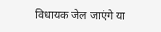विधायक जेल जाएंगे या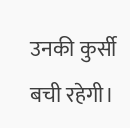उनकी कुर्सी बची रहेगी।